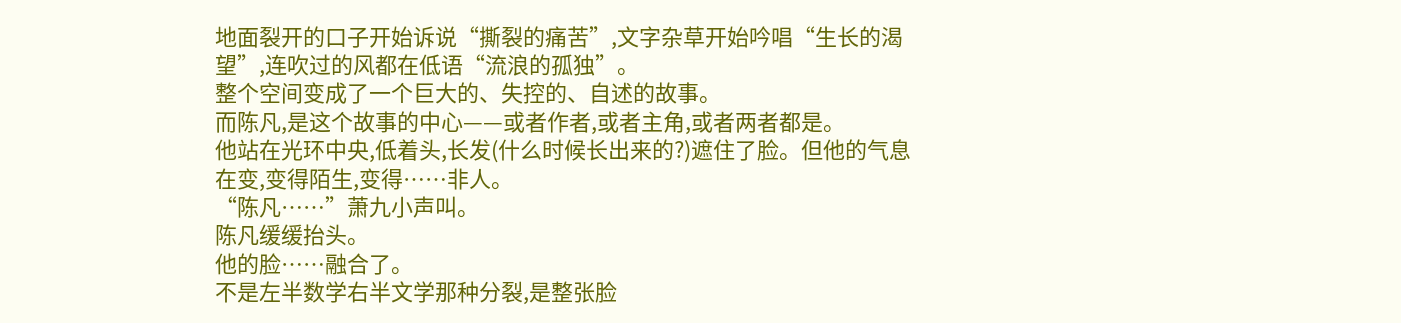地面裂开的口子开始诉说“撕裂的痛苦”,文字杂草开始吟唱“生长的渴望”,连吹过的风都在低语“流浪的孤独”。
整个空间变成了一个巨大的、失控的、自述的故事。
而陈凡,是这个故事的中心——或者作者,或者主角,或者两者都是。
他站在光环中央,低着头,长发(什么时候长出来的?)遮住了脸。但他的气息在变,变得陌生,变得……非人。
“陈凡……”萧九小声叫。
陈凡缓缓抬头。
他的脸……融合了。
不是左半数学右半文学那种分裂,是整张脸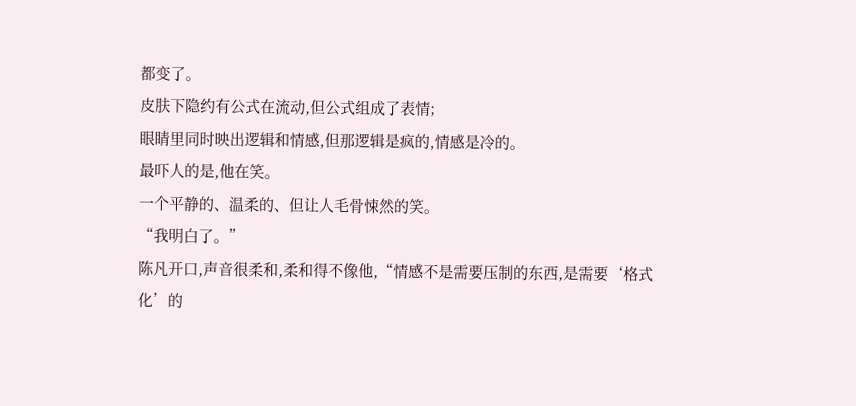都变了。
皮肤下隐约有公式在流动,但公式组成了表情;
眼睛里同时映出逻辑和情感,但那逻辑是疯的,情感是冷的。
最吓人的是,他在笑。
一个平静的、温柔的、但让人毛骨悚然的笑。
“我明白了。”
陈凡开口,声音很柔和,柔和得不像他,“情感不是需要压制的东西,是需要‘格式化’的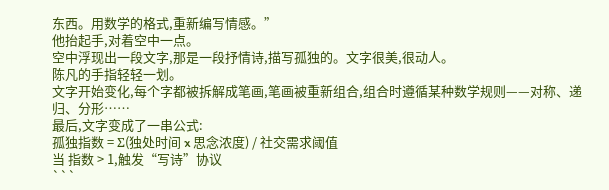东西。用数学的格式,重新编写情感。”
他抬起手,对着空中一点。
空中浮现出一段文字,那是一段抒情诗,描写孤独的。文字很美,很动人。
陈凡的手指轻轻一划。
文字开始变化,每个字都被拆解成笔画,笔画被重新组合,组合时遵循某种数学规则——对称、递归、分形……
最后,文字变成了一串公式:
孤独指数 = Σ(独处时间 x 思念浓度) / 社交需求阈值
当 指数 > 1,触发“写诗”协议
```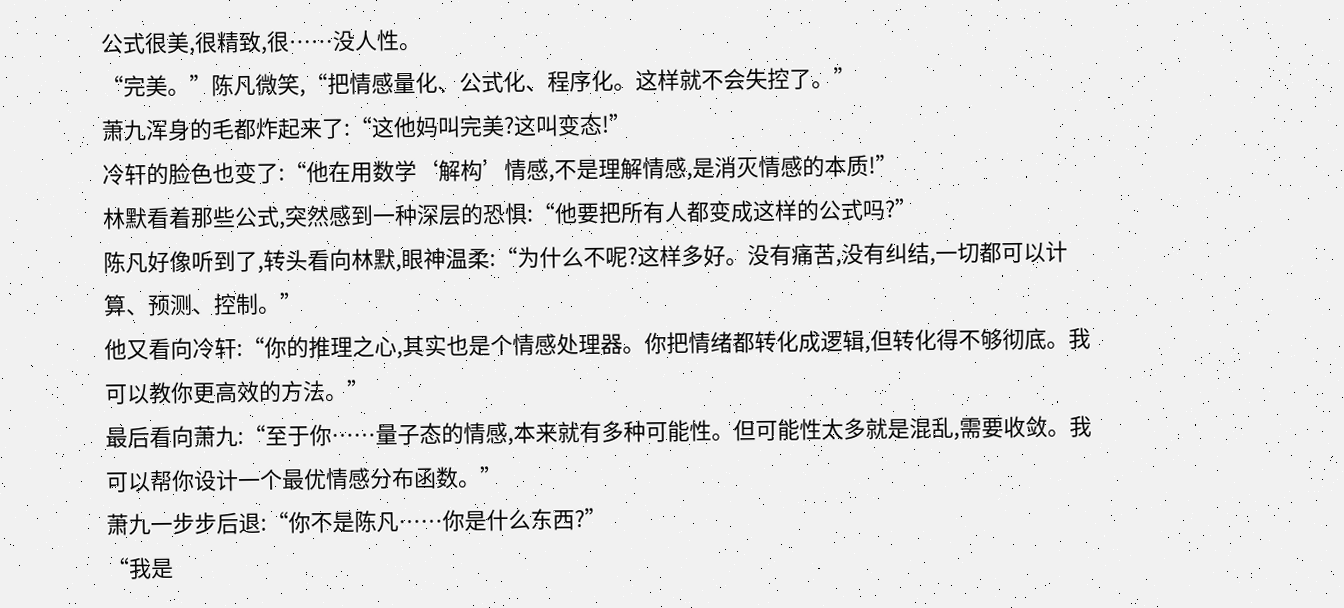公式很美,很精致,很……没人性。
“完美。”陈凡微笑,“把情感量化、公式化、程序化。这样就不会失控了。”
萧九浑身的毛都炸起来了:“这他妈叫完美?这叫变态!”
冷轩的脸色也变了:“他在用数学‘解构’情感,不是理解情感,是消灭情感的本质!”
林默看着那些公式,突然感到一种深层的恐惧:“他要把所有人都变成这样的公式吗?”
陈凡好像听到了,转头看向林默,眼神温柔:“为什么不呢?这样多好。没有痛苦,没有纠结,一切都可以计算、预测、控制。”
他又看向冷轩:“你的推理之心,其实也是个情感处理器。你把情绪都转化成逻辑,但转化得不够彻底。我可以教你更高效的方法。”
最后看向萧九:“至于你……量子态的情感,本来就有多种可能性。但可能性太多就是混乱,需要收敛。我可以帮你设计一个最优情感分布函数。”
萧九一步步后退:“你不是陈凡……你是什么东西?”
“我是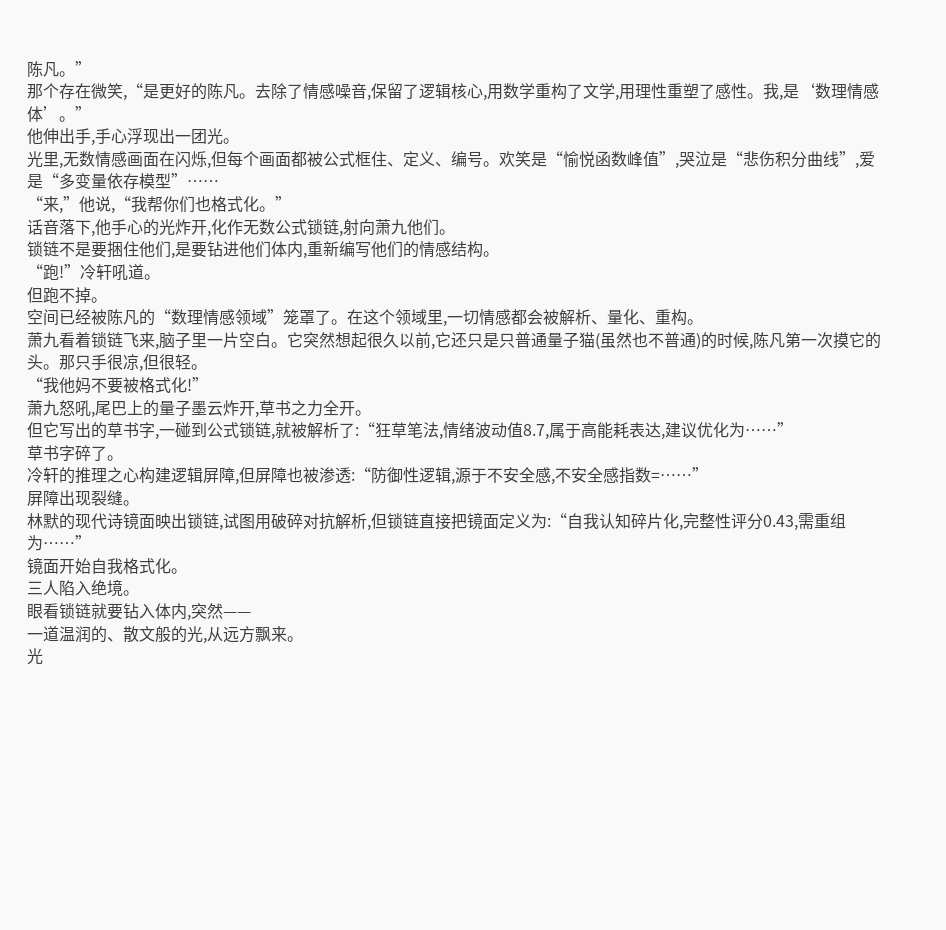陈凡。”
那个存在微笑,“是更好的陈凡。去除了情感噪音,保留了逻辑核心,用数学重构了文学,用理性重塑了感性。我,是‘数理情感体’。”
他伸出手,手心浮现出一团光。
光里,无数情感画面在闪烁,但每个画面都被公式框住、定义、编号。欢笑是“愉悦函数峰值”,哭泣是“悲伤积分曲线”,爱是“多变量依存模型”……
“来,”他说,“我帮你们也格式化。”
话音落下,他手心的光炸开,化作无数公式锁链,射向萧九他们。
锁链不是要捆住他们,是要钻进他们体内,重新编写他们的情感结构。
“跑!”冷轩吼道。
但跑不掉。
空间已经被陈凡的“数理情感领域”笼罩了。在这个领域里,一切情感都会被解析、量化、重构。
萧九看着锁链飞来,脑子里一片空白。它突然想起很久以前,它还只是只普通量子猫(虽然也不普通)的时候,陈凡第一次摸它的头。那只手很凉,但很轻。
“我他妈不要被格式化!”
萧九怒吼,尾巴上的量子墨云炸开,草书之力全开。
但它写出的草书字,一碰到公式锁链,就被解析了:“狂草笔法,情绪波动值8.7,属于高能耗表达,建议优化为……”
草书字碎了。
冷轩的推理之心构建逻辑屏障,但屏障也被渗透:“防御性逻辑,源于不安全感,不安全感指数=……”
屏障出现裂缝。
林默的现代诗镜面映出锁链,试图用破碎对抗解析,但锁链直接把镜面定义为:“自我认知碎片化,完整性评分0.43,需重组为……”
镜面开始自我格式化。
三人陷入绝境。
眼看锁链就要钻入体内,突然——
一道温润的、散文般的光,从远方飘来。
光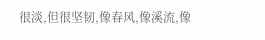很淡,但很坚韧,像春风,像溪流,像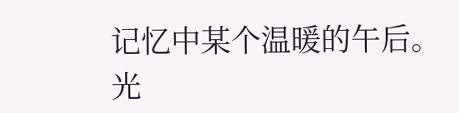记忆中某个温暖的午后。
光